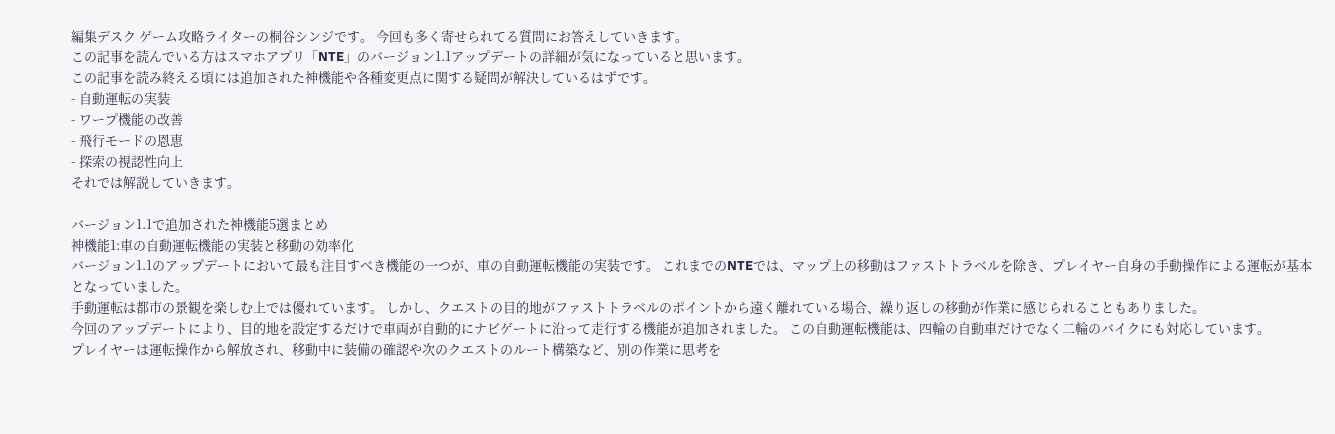編集デスク ゲーム攻略ライターの桐谷シンジです。 今回も多く寄せられてる質問にお答えしていきます。
この記事を読んでいる方はスマホアプリ「NTE」のバージョン1.1アップデートの詳細が気になっていると思います。
この記事を読み終える頃には追加された神機能や各種変更点に関する疑問が解決しているはずです。
- 自動運転の実装
- ワープ機能の改善
- 飛行モードの恩恵
- 探索の視認性向上
それでは解説していきます。

バージョン1.1で追加された神機能5選まとめ
神機能1:車の自動運転機能の実装と移動の効率化
バージョン1.1のアップデートにおいて最も注目すべき機能の一つが、車の自動運転機能の実装です。 これまでのNTEでは、マップ上の移動はファストトラベルを除き、プレイヤー自身の手動操作による運転が基本となっていました。
手動運転は都市の景観を楽しむ上では優れています。 しかし、クエストの目的地がファストトラベルのポイントから遠く離れている場合、繰り返しの移動が作業に感じられることもありました。
今回のアップデートにより、目的地を設定するだけで車両が自動的にナビゲートに沿って走行する機能が追加されました。 この自動運転機能は、四輪の自動車だけでなく二輪のバイクにも対応しています。
プレイヤーは運転操作から解放され、移動中に装備の確認や次のクエストのルート構築など、別の作業に思考を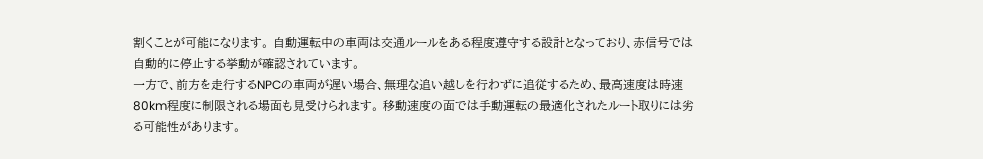割くことが可能になります。 自動運転中の車両は交通ルールをある程度遵守する設計となっており、赤信号では自動的に停止する挙動が確認されています。
一方で、前方を走行するNPCの車両が遅い場合、無理な追い越しを行わずに追従するため、最高速度は時速80km程度に制限される場面も見受けられます。 移動速度の面では手動運転の最適化されたルート取りには劣る可能性があります。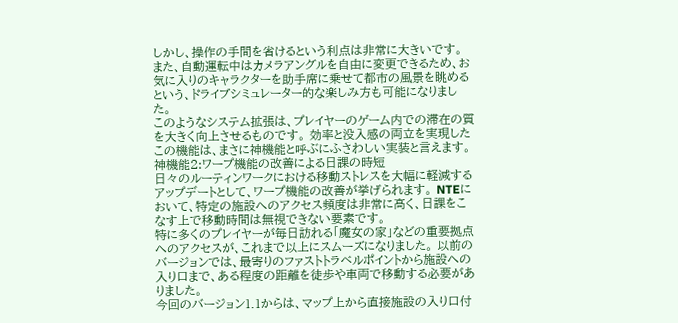しかし、操作の手間を省けるという利点は非常に大きいです。 また、自動運転中はカメラアングルを自由に変更できるため、お気に入りのキャラクターを助手席に乗せて都市の風景を眺めるという、ドライブシミュレーター的な楽しみ方も可能になりました。
このようなシステム拡張は、プレイヤーのゲーム内での滞在の質を大きく向上させるものです。 効率と没入感の両立を実現したこの機能は、まさに神機能と呼ぶにふさわしい実装と言えます。
神機能2:ワープ機能の改善による日課の時短
日々のルーティンワークにおける移動ストレスを大幅に軽減するアップデートとして、ワープ機能の改善が挙げられます。 NTEにおいて、特定の施設へのアクセス頻度は非常に高く、日課をこなす上で移動時間は無視できない要素です。
特に多くのプレイヤーが毎日訪れる「魔女の家」などの重要拠点へのアクセスが、これまで以上にスムーズになりました。 以前のバージョンでは、最寄りのファストトラベルポイントから施設への入り口まで、ある程度の距離を徒歩や車両で移動する必要がありました。
今回のバージョン1.1からは、マップ上から直接施設の入り口付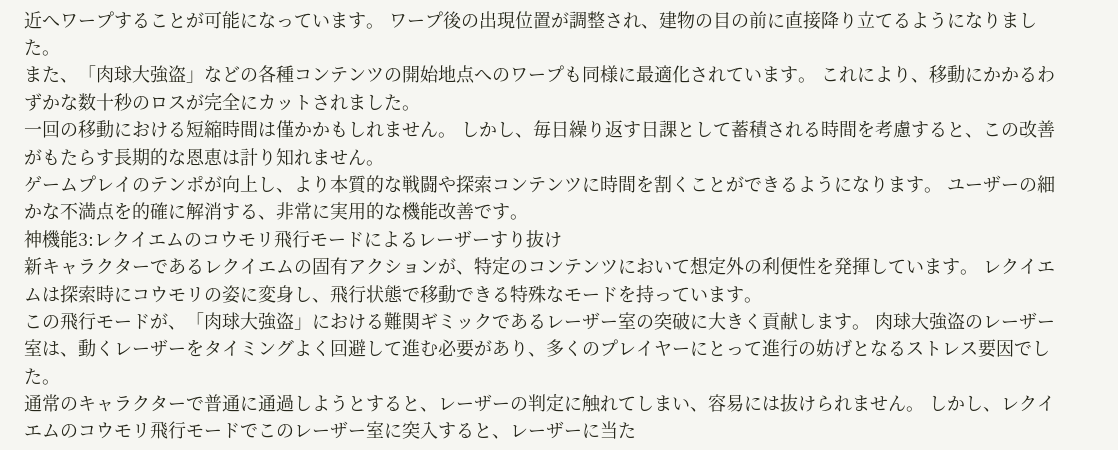近へワープすることが可能になっています。 ワープ後の出現位置が調整され、建物の目の前に直接降り立てるようになりました。
また、「肉球大強盗」などの各種コンテンツの開始地点へのワープも同様に最適化されています。 これにより、移動にかかるわずかな数十秒のロスが完全にカットされました。
一回の移動における短縮時間は僅かかもしれません。 しかし、毎日繰り返す日課として蓄積される時間を考慮すると、この改善がもたらす長期的な恩恵は計り知れません。
ゲームプレイのテンポが向上し、より本質的な戦闘や探索コンテンツに時間を割くことができるようになります。 ユーザーの細かな不満点を的確に解消する、非常に実用的な機能改善です。
神機能3:レクイエムのコウモリ飛行モードによるレーザーすり抜け
新キャラクターであるレクイエムの固有アクションが、特定のコンテンツにおいて想定外の利便性を発揮しています。 レクイエムは探索時にコウモリの姿に変身し、飛行状態で移動できる特殊なモードを持っています。
この飛行モードが、「肉球大強盗」における難関ギミックであるレーザー室の突破に大きく貢献します。 肉球大強盗のレーザー室は、動くレーザーをタイミングよく回避して進む必要があり、多くのプレイヤーにとって進行の妨げとなるストレス要因でした。
通常のキャラクターで普通に通過しようとすると、レーザーの判定に触れてしまい、容易には抜けられません。 しかし、レクイエムのコウモリ飛行モードでこのレーザー室に突入すると、レーザーに当た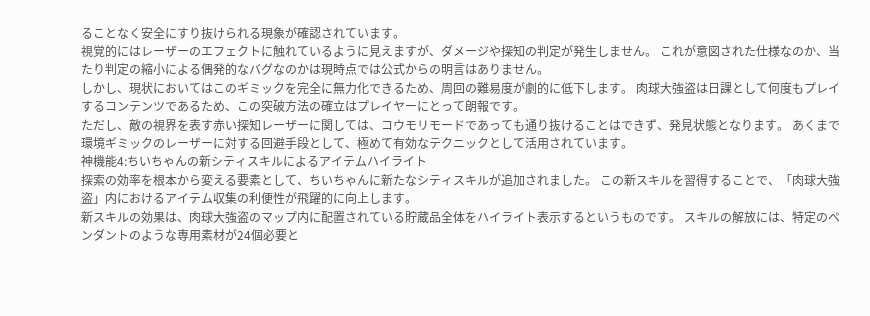ることなく安全にすり抜けられる現象が確認されています。
視覚的にはレーザーのエフェクトに触れているように見えますが、ダメージや探知の判定が発生しません。 これが意図された仕様なのか、当たり判定の縮小による偶発的なバグなのかは現時点では公式からの明言はありません。
しかし、現状においてはこのギミックを完全に無力化できるため、周回の難易度が劇的に低下します。 肉球大強盗は日課として何度もプレイするコンテンツであるため、この突破方法の確立はプレイヤーにとって朗報です。
ただし、敵の視界を表す赤い探知レーザーに関しては、コウモリモードであっても通り抜けることはできず、発見状態となります。 あくまで環境ギミックのレーザーに対する回避手段として、極めて有効なテクニックとして活用されています。
神機能4:ちいちゃんの新シティスキルによるアイテムハイライト
探索の効率を根本から変える要素として、ちいちゃんに新たなシティスキルが追加されました。 この新スキルを習得することで、「肉球大強盗」内におけるアイテム収集の利便性が飛躍的に向上します。
新スキルの効果は、肉球大強盗のマップ内に配置されている貯蔵品全体をハイライト表示するというものです。 スキルの解放には、特定のペンダントのような専用素材が24個必要と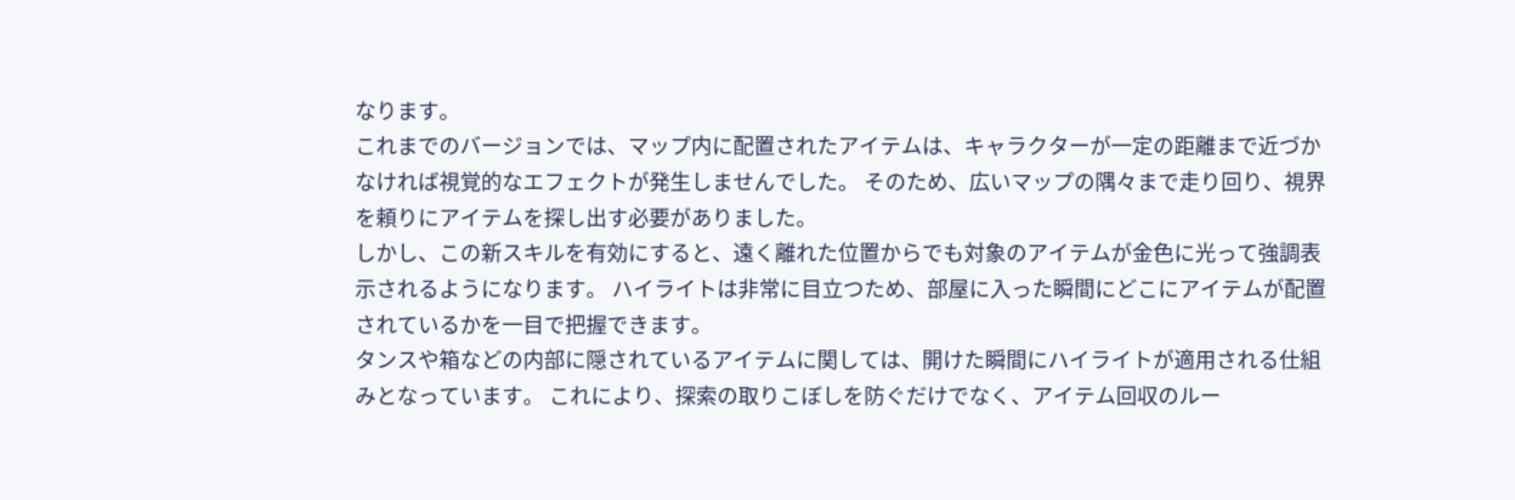なります。
これまでのバージョンでは、マップ内に配置されたアイテムは、キャラクターが一定の距離まで近づかなければ視覚的なエフェクトが発生しませんでした。 そのため、広いマップの隅々まで走り回り、視界を頼りにアイテムを探し出す必要がありました。
しかし、この新スキルを有効にすると、遠く離れた位置からでも対象のアイテムが金色に光って強調表示されるようになります。 ハイライトは非常に目立つため、部屋に入った瞬間にどこにアイテムが配置されているかを一目で把握できます。
タンスや箱などの内部に隠されているアイテムに関しては、開けた瞬間にハイライトが適用される仕組みとなっています。 これにより、探索の取りこぼしを防ぐだけでなく、アイテム回収のルー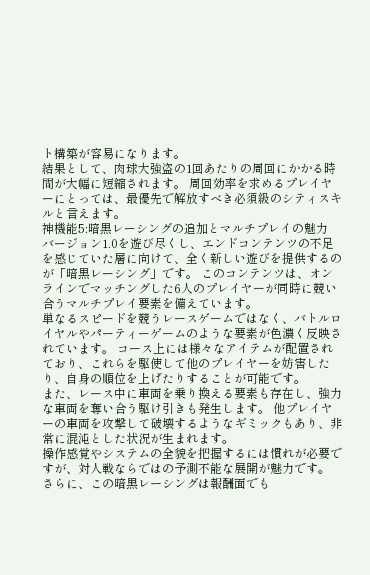ト構築が容易になります。
結果として、肉球大強盗の1回あたりの周回にかかる時間が大幅に短縮されます。 周回効率を求めるプレイヤーにとっては、最優先で解放すべき必須級のシティスキルと言えます。
神機能5:暗黒レーシングの追加とマルチプレイの魅力
バージョン1.0を遊び尽くし、エンドコンテンツの不足を感じていた層に向けて、全く新しい遊びを提供するのが「暗黒レーシング」です。 このコンテンツは、オンラインでマッチングした6人のプレイヤーが同時に競い合うマルチプレイ要素を備えています。
単なるスピードを競うレースゲームではなく、バトルロイヤルやパーティーゲームのような要素が色濃く反映されています。 コース上には様々なアイテムが配置されており、これらを駆使して他のプレイヤーを妨害したり、自身の順位を上げたりすることが可能です。
また、レース中に車両を乗り換える要素も存在し、強力な車両を奪い合う駆け引きも発生します。 他プレイヤーの車両を攻撃して破壊するようなギミックもあり、非常に混沌とした状況が生まれます。
操作感覚やシステムの全貌を把握するには慣れが必要ですが、対人戦ならではの予測不能な展開が魅力です。 さらに、この暗黒レーシングは報酬面でも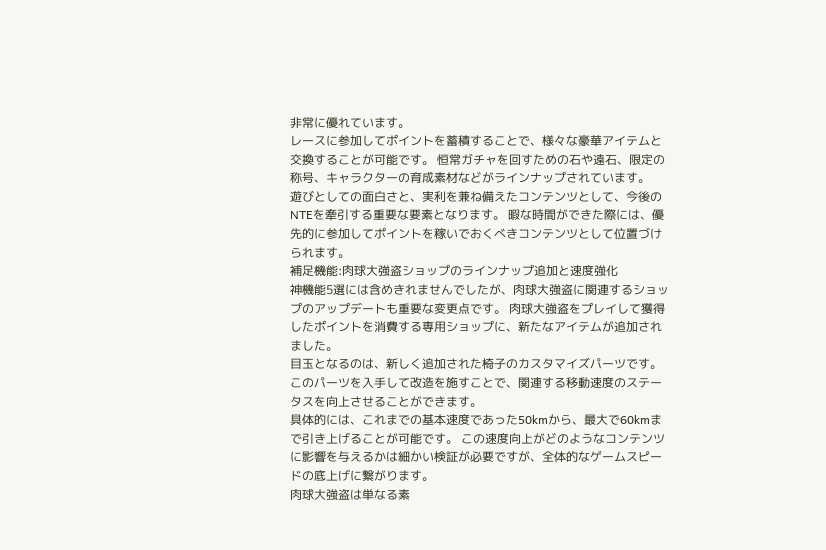非常に優れています。
レースに参加してポイントを蓄積することで、様々な豪華アイテムと交換することが可能です。 恒常ガチャを回すための石や遠石、限定の称号、キャラクターの育成素材などがラインナップされています。
遊びとしての面白さと、実利を兼ね備えたコンテンツとして、今後のNTEを牽引する重要な要素となります。 暇な時間ができた際には、優先的に参加してポイントを稼いでおくべきコンテンツとして位置づけられます。
補足機能:肉球大強盗ショップのラインナップ追加と速度強化
神機能5選には含めきれませんでしたが、肉球大強盗に関連するショップのアップデートも重要な変更点です。 肉球大強盗をプレイして獲得したポイントを消費する専用ショップに、新たなアイテムが追加されました。
目玉となるのは、新しく追加された椅子のカスタマイズパーツです。 このパーツを入手して改造を施すことで、関連する移動速度のステータスを向上させることができます。
具体的には、これまでの基本速度であった50kmから、最大で60kmまで引き上げることが可能です。 この速度向上がどのようなコンテンツに影響を与えるかは細かい検証が必要ですが、全体的なゲームスピードの底上げに繋がります。
肉球大強盗は単なる素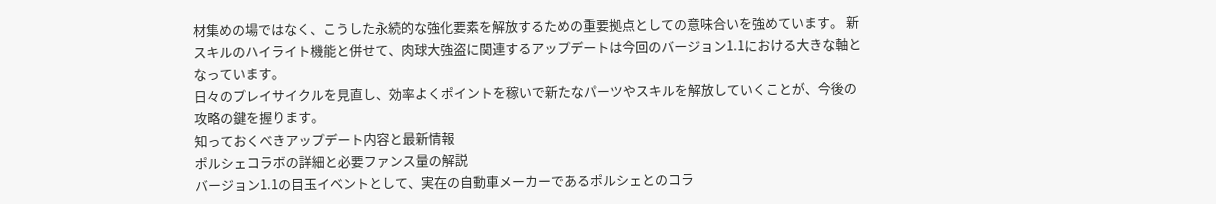材集めの場ではなく、こうした永続的な強化要素を解放するための重要拠点としての意味合いを強めています。 新スキルのハイライト機能と併せて、肉球大強盗に関連するアップデートは今回のバージョン1.1における大きな軸となっています。
日々のプレイサイクルを見直し、効率よくポイントを稼いで新たなパーツやスキルを解放していくことが、今後の攻略の鍵を握ります。
知っておくべきアップデート内容と最新情報
ポルシェコラボの詳細と必要ファンス量の解説
バージョン1.1の目玉イベントとして、実在の自動車メーカーであるポルシェとのコラ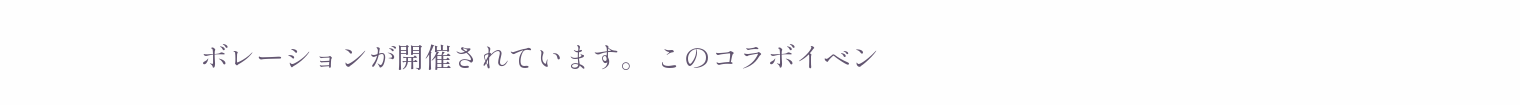ボレーションが開催されています。 このコラボイベン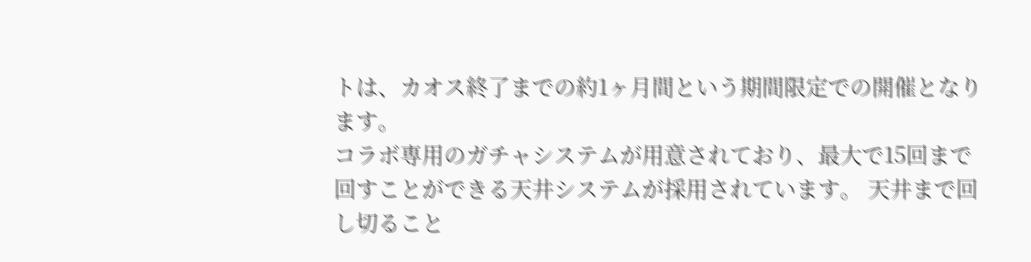トは、カオス終了までの約1ヶ月間という期間限定での開催となります。
コラボ専用のガチャシステムが用意されており、最大で15回まで回すことができる天井システムが採用されています。 天井まで回し切ること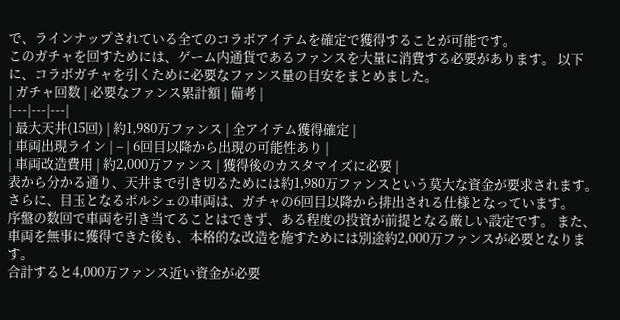で、ラインナップされている全てのコラボアイテムを確定で獲得することが可能です。
このガチャを回すためには、ゲーム内通貨であるファンスを大量に消費する必要があります。 以下に、コラボガチャを引くために必要なファンス量の目安をまとめました。
| ガチャ回数 | 必要なファンス累計額 | 備考 |
|---|---|---|
| 最大天井(15回) | 約1,980万ファンス | 全アイテム獲得確定 |
| 車両出現ライン | – | 6回目以降から出現の可能性あり |
| 車両改造費用 | 約2,000万ファンス | 獲得後のカスタマイズに必要 |
表から分かる通り、天井まで引き切るためには約1,980万ファンスという莫大な資金が要求されます。 さらに、目玉となるポルシェの車両は、ガチャの6回目以降から排出される仕様となっています。
序盤の数回で車両を引き当てることはできず、ある程度の投資が前提となる厳しい設定です。 また、車両を無事に獲得できた後も、本格的な改造を施すためには別途約2,000万ファンスが必要となります。
合計すると4,000万ファンス近い資金が必要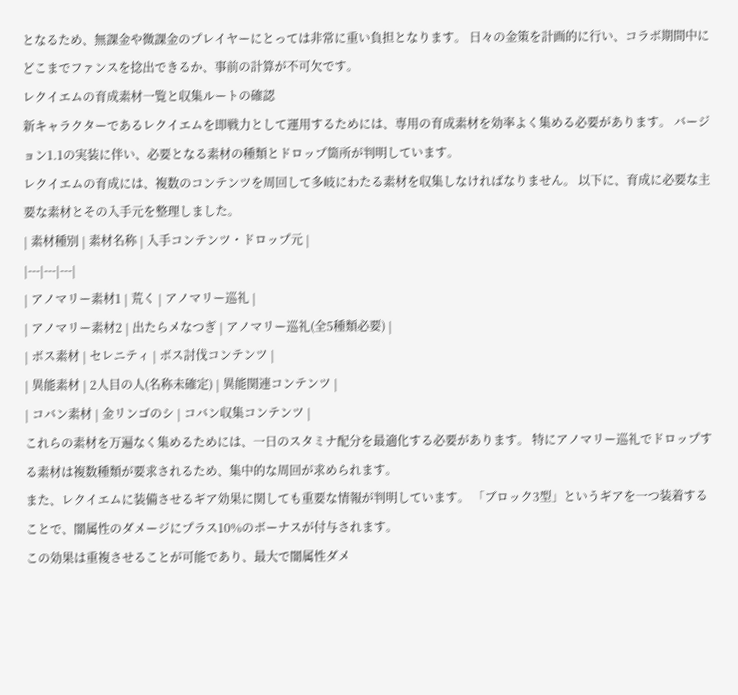となるため、無課金や微課金のプレイヤーにとっては非常に重い負担となります。 日々の金策を計画的に行い、コラボ期間中にどこまでファンスを捻出できるか、事前の計算が不可欠です。
レクイエムの育成素材一覧と収集ルートの確認
新キャラクターであるレクイエムを即戦力として運用するためには、専用の育成素材を効率よく集める必要があります。 バージョン1.1の実装に伴い、必要となる素材の種類とドロップ箇所が判明しています。
レクイエムの育成には、複数のコンテンツを周回して多岐にわたる素材を収集しなければなりません。 以下に、育成に必要な主要な素材とその入手元を整理しました。
| 素材種別 | 素材名称 | 入手コンテンツ・ドロップ元 |
|---|---|---|
| アノマリー素材1 | 荒く | アノマリー巡礼 |
| アノマリー素材2 | 出たらメなつぎ | アノマリー巡礼(全5種類必要) |
| ボス素材 | セレニティ | ボス討伐コンテンツ |
| 異能素材 | 2人目の人(名称未確定) | 異能関連コンテンツ |
| コバン素材 | 金リンゴのシ | コバン収集コンテンツ |
これらの素材を万遍なく集めるためには、一日のスタミナ配分を最適化する必要があります。 特にアノマリー巡礼でドロップする素材は複数種類が要求されるため、集中的な周回が求められます。
また、レクイエムに装備させるギア効果に関しても重要な情報が判明しています。 「ブロック3型」というギアを一つ装着することで、闇属性のダメージにプラス10%のボーナスが付与されます。
この効果は重複させることが可能であり、最大で闇属性ダメ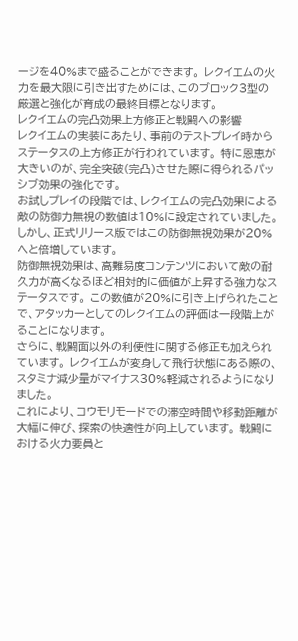ージを40%まで盛ることができます。 レクイエムの火力を最大限に引き出すためには、このブロック3型の厳選と強化が育成の最終目標となります。
レクイエムの完凸効果上方修正と戦闘への影響
レクイエムの実装にあたり、事前のテストプレイ時からステータスの上方修正が行われています。 特に恩恵が大きいのが、完全突破(完凸)させた際に得られるパッシブ効果の強化です。
お試しプレイの段階では、レクイエムの完凸効果による敵の防御力無視の数値は10%に設定されていました。 しかし、正式リリース版ではこの防御無視効果が20%へと倍増しています。
防御無視効果は、高難易度コンテンツにおいて敵の耐久力が高くなるほど相対的に価値が上昇する強力なステータスです。 この数値が20%に引き上げられたことで、アタッカーとしてのレクイエムの評価は一段階上がることになります。
さらに、戦闘面以外の利便性に関する修正も加えられています。 レクイエムが変身して飛行状態にある際の、スタミナ減少量がマイナス30%軽減されるようになりました。
これにより、コウモリモードでの滞空時間や移動距離が大幅に伸び、探索の快適性が向上しています。 戦闘における火力要員と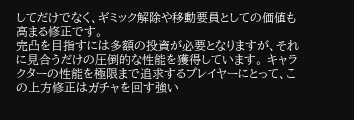してだけでなく、ギミック解除や移動要員としての価値も高まる修正です。
完凸を目指すには多額の投資が必要となりますが、それに見合うだけの圧倒的な性能を獲得しています。 キャラクターの性能を極限まで追求するプレイヤーにとって、この上方修正はガチャを回す強い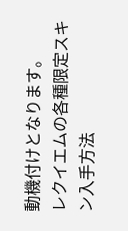動機付けとなります。
レクイエムの各種限定スキン入手方法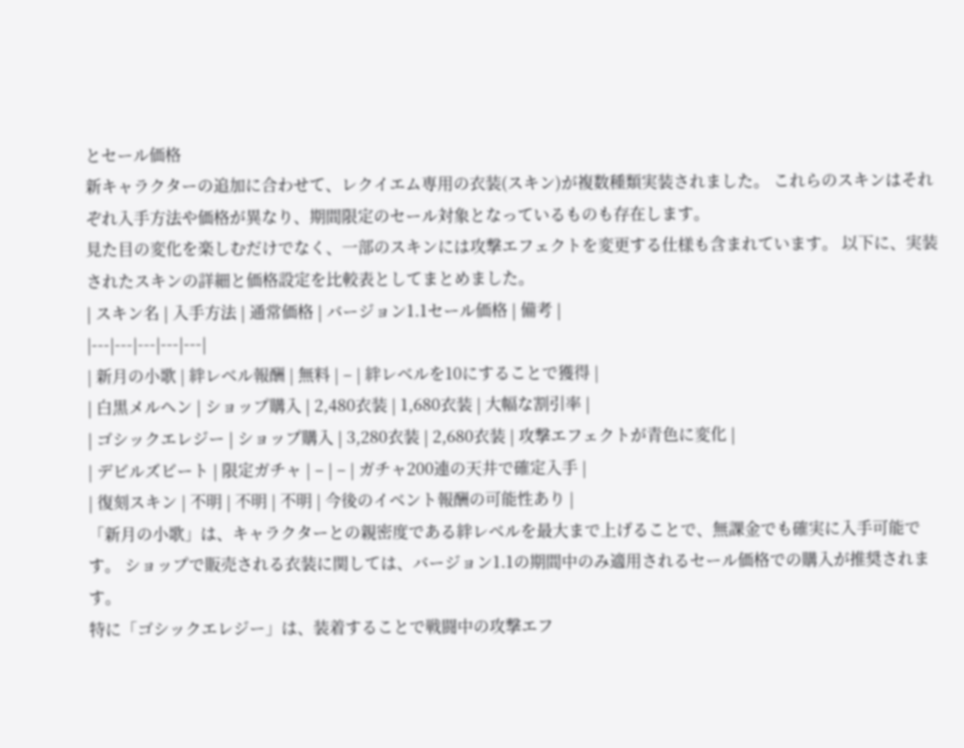とセール価格
新キャラクターの追加に合わせて、レクイエム専用の衣装(スキン)が複数種類実装されました。 これらのスキンはそれぞれ入手方法や価格が異なり、期間限定のセール対象となっているものも存在します。
見た目の変化を楽しむだけでなく、一部のスキンには攻撃エフェクトを変更する仕様も含まれています。 以下に、実装されたスキンの詳細と価格設定を比較表としてまとめました。
| スキン名 | 入手方法 | 通常価格 | バージョン1.1セール価格 | 備考 |
|---|---|---|---|---|
| 新月の小歌 | 絆レベル報酬 | 無料 | – | 絆レベルを10にすることで獲得 |
| 白黒メルヘン | ショップ購入 | 2,480衣装 | 1,680衣装 | 大幅な割引率 |
| ゴシックエレジー | ショップ購入 | 3,280衣装 | 2,680衣装 | 攻撃エフェクトが青色に変化 |
| デビルズビート | 限定ガチャ | – | – | ガチャ200連の天井で確定入手 |
| 復刻スキン | 不明 | 不明 | 不明 | 今後のイベント報酬の可能性あり |
「新月の小歌」は、キャラクターとの親密度である絆レベルを最大まで上げることで、無課金でも確実に入手可能です。 ショップで販売される衣装に関しては、バージョン1.1の期間中のみ適用されるセール価格での購入が推奨されます。
特に「ゴシックエレジー」は、装着することで戦闘中の攻撃エフ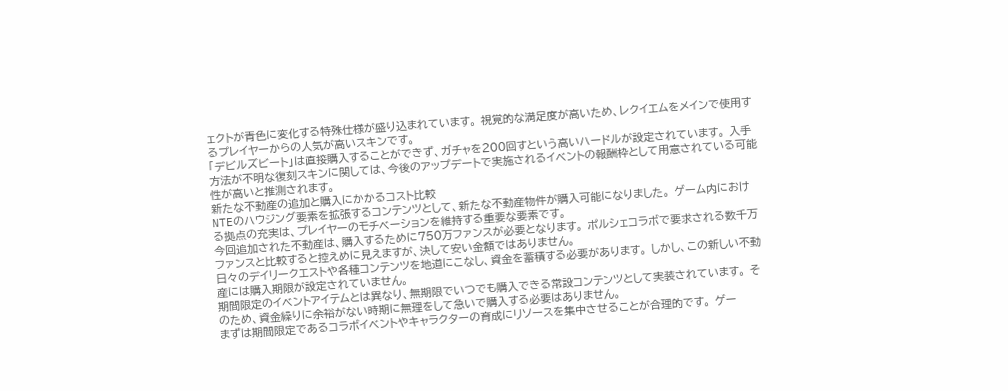ェクトが青色に変化する特殊仕様が盛り込まれています。 視覚的な満足度が高いため、レクイエムをメインで使用するプレイヤーからの人気が高いスキンです。
「デビルズビート」は直接購入することができず、ガチャを200回すという高いハードルが設定されています。 入手方法が不明な復刻スキンに関しては、今後のアップデートで実施されるイベントの報酬枠として用意されている可能性が高いと推測されます。
新たな不動産の追加と購入にかかるコスト比較
NTEのハウジング要素を拡張するコンテンツとして、新たな不動産物件が購入可能になりました。 ゲーム内における拠点の充実は、プレイヤーのモチベーションを維持する重要な要素です。
今回追加された不動産は、購入するために750万ファンスが必要となります。 ポルシェコラボで要求される数千万ファンスと比較すると控えめに見えますが、決して安い金額ではありません。
日々のデイリークエストや各種コンテンツを地道にこなし、資金を蓄積する必要があります。 しかし、この新しい不動産には購入期限が設定されていません。
期間限定のイベントアイテムとは異なり、無期限でいつでも購入できる常設コンテンツとして実装されています。 そのため、資金繰りに余裕がない時期に無理をして急いで購入する必要はありません。
まずは期間限定であるコラボイベントやキャラクターの育成にリソースを集中させることが合理的です。 ゲー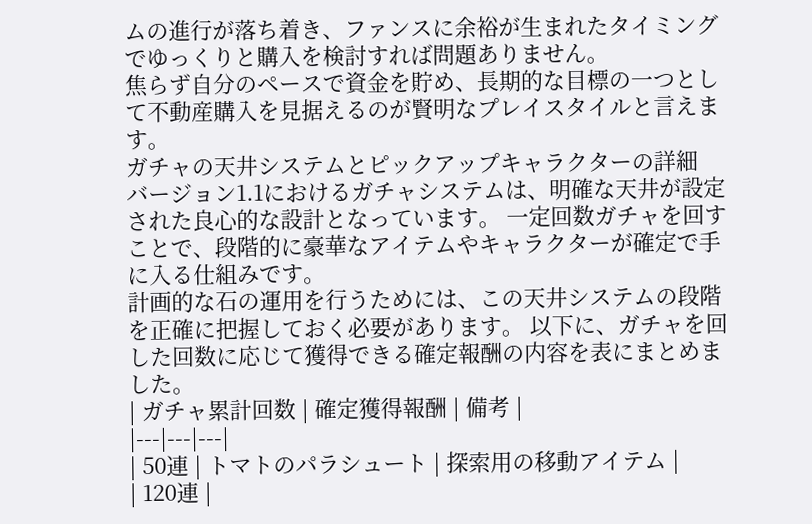ムの進行が落ち着き、ファンスに余裕が生まれたタイミングでゆっくりと購入を検討すれば問題ありません。
焦らず自分のペースで資金を貯め、長期的な目標の一つとして不動産購入を見据えるのが賢明なプレイスタイルと言えます。
ガチャの天井システムとピックアップキャラクターの詳細
バージョン1.1におけるガチャシステムは、明確な天井が設定された良心的な設計となっています。 一定回数ガチャを回すことで、段階的に豪華なアイテムやキャラクターが確定で手に入る仕組みです。
計画的な石の運用を行うためには、この天井システムの段階を正確に把握しておく必要があります。 以下に、ガチャを回した回数に応じて獲得できる確定報酬の内容を表にまとめました。
| ガチャ累計回数 | 確定獲得報酬 | 備考 |
|---|---|---|
| 50連 | トマトのパラシュート | 探索用の移動アイテム |
| 120連 |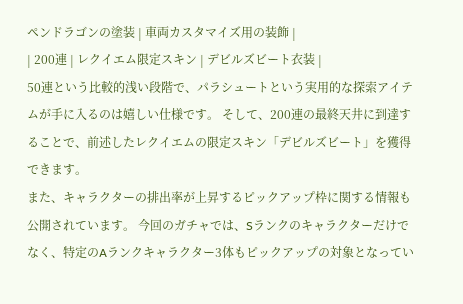ペンドラゴンの塗装 | 車両カスタマイズ用の装飾 |
| 200連 | レクイエム限定スキン | デビルズビート衣装 |
50連という比較的浅い段階で、パラシュートという実用的な探索アイテムが手に入るのは嬉しい仕様です。 そして、200連の最終天井に到達することで、前述したレクイエムの限定スキン「デビルズビート」を獲得できます。
また、キャラクターの排出率が上昇するピックアップ枠に関する情報も公開されています。 今回のガチャでは、Sランクのキャラクターだけでなく、特定のAランクキャラクター3体もピックアップの対象となってい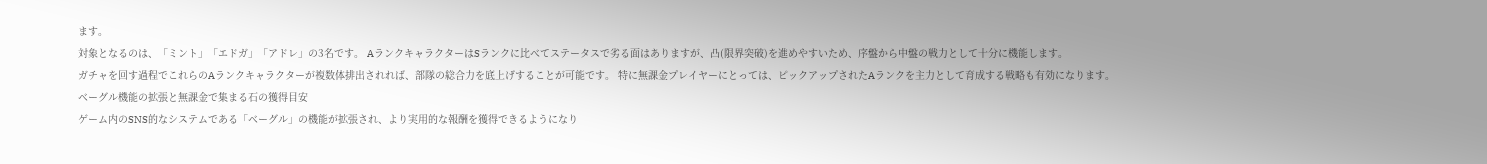ます。
対象となるのは、「ミント」「エドガ」「アドレ」の3名です。 AランクキャラクターはSランクに比べてステータスで劣る面はありますが、凸(限界突破)を進めやすいため、序盤から中盤の戦力として十分に機能します。
ガチャを回す過程でこれらのAランクキャラクターが複数体排出されれば、部隊の総合力を底上げすることが可能です。 特に無課金プレイヤーにとっては、ピックアップされたAランクを主力として育成する戦略も有効になります。
ベーグル機能の拡張と無課金で集まる石の獲得目安
ゲーム内のSNS的なシステムである「ベーグル」の機能が拡張され、より実用的な報酬を獲得できるようになり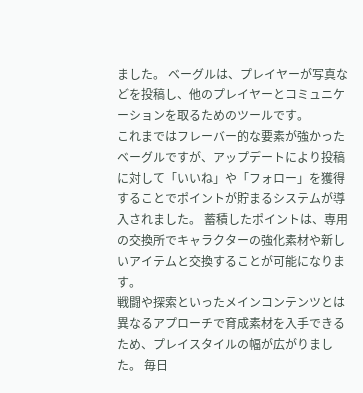ました。 ベーグルは、プレイヤーが写真などを投稿し、他のプレイヤーとコミュニケーションを取るためのツールです。
これまではフレーバー的な要素が強かったベーグルですが、アップデートにより投稿に対して「いいね」や「フォロー」を獲得することでポイントが貯まるシステムが導入されました。 蓄積したポイントは、専用の交換所でキャラクターの強化素材や新しいアイテムと交換することが可能になります。
戦闘や探索といったメインコンテンツとは異なるアプローチで育成素材を入手できるため、プレイスタイルの幅が広がりました。 毎日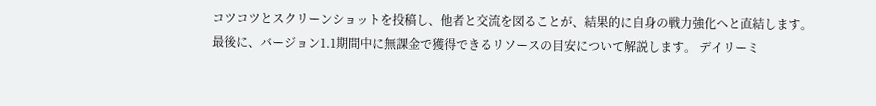コツコツとスクリーンショットを投稿し、他者と交流を図ることが、結果的に自身の戦力強化へと直結します。
最後に、バージョン1.1期間中に無課金で獲得できるリソースの目安について解説します。 デイリーミ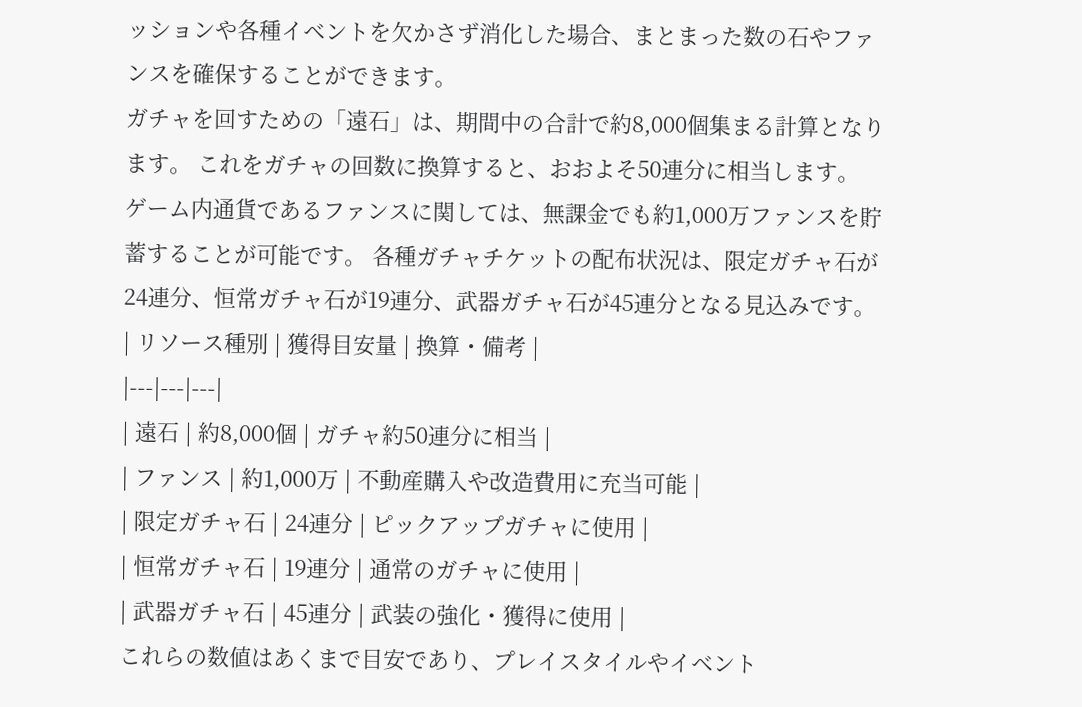ッションや各種イベントを欠かさず消化した場合、まとまった数の石やファンスを確保することができます。
ガチャを回すための「遠石」は、期間中の合計で約8,000個集まる計算となります。 これをガチャの回数に換算すると、おおよそ50連分に相当します。
ゲーム内通貨であるファンスに関しては、無課金でも約1,000万ファンスを貯蓄することが可能です。 各種ガチャチケットの配布状況は、限定ガチャ石が24連分、恒常ガチャ石が19連分、武器ガチャ石が45連分となる見込みです。
| リソース種別 | 獲得目安量 | 換算・備考 |
|---|---|---|
| 遠石 | 約8,000個 | ガチャ約50連分に相当 |
| ファンス | 約1,000万 | 不動産購入や改造費用に充当可能 |
| 限定ガチャ石 | 24連分 | ピックアップガチャに使用 |
| 恒常ガチャ石 | 19連分 | 通常のガチャに使用 |
| 武器ガチャ石 | 45連分 | 武装の強化・獲得に使用 |
これらの数値はあくまで目安であり、プレイスタイルやイベント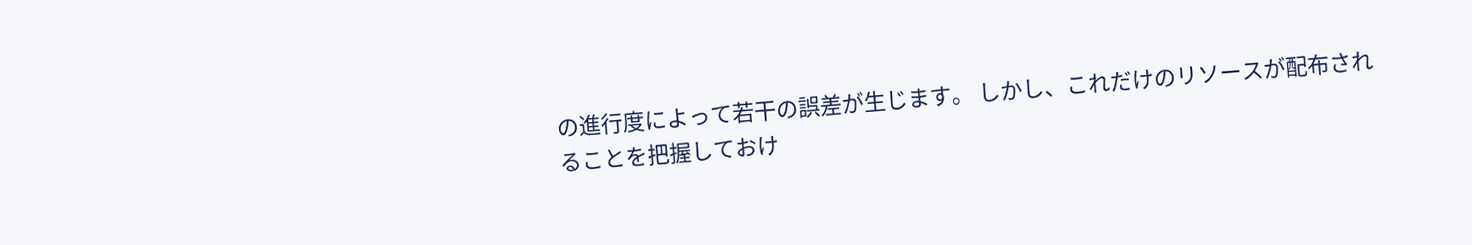の進行度によって若干の誤差が生じます。 しかし、これだけのリソースが配布されることを把握しておけ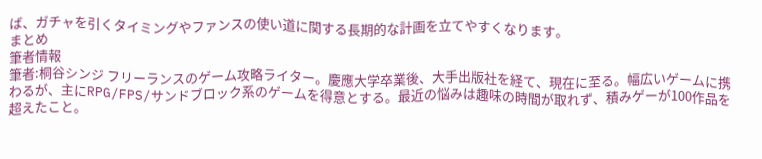ば、ガチャを引くタイミングやファンスの使い道に関する長期的な計画を立てやすくなります。
まとめ
筆者情報
筆者:桐谷シンジ フリーランスのゲーム攻略ライター。慶應大学卒業後、大手出版社を経て、現在に至る。幅広いゲームに携わるが、主にRPG/FPS/サンドブロック系のゲームを得意とする。最近の悩みは趣味の時間が取れず、積みゲーが100作品を超えたこと。